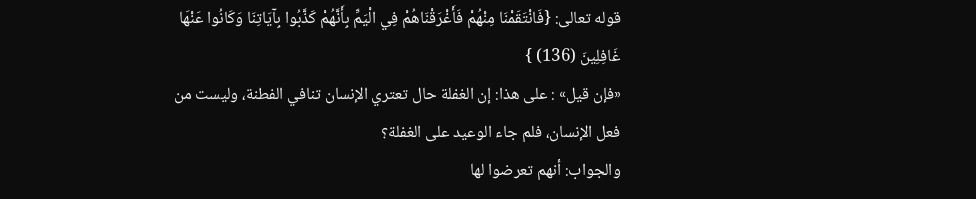قوله تعالى: {فَانْتَقَمْنَا مِنْهُمْ فَأَغْرَقْنَاهُمْ فِي الْيَمِّ بِأَنَّهُمْ كَذَّبُوا بِآيَاتِنَا وَكَانُوا عَنْهَا غَافِلِينَ (136) }
«فإن قيل» : على هذا: إن الغفلة حال تعتري الإنسان تنافي الفطنة، وليست من فعل الإنسان، فلم جاء الوعيد على الغفلة؟
والجواب: أنهم تعرضوا لها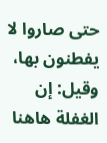حتى صاروا لا يفطنون بها، وقيل: إن الغفلة هاهنا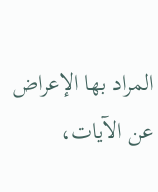المراد بها الإعراض عن الآيات،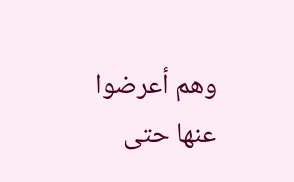وهم أعرضوا عنها حتى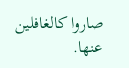صاروا كالغافلين عنها.